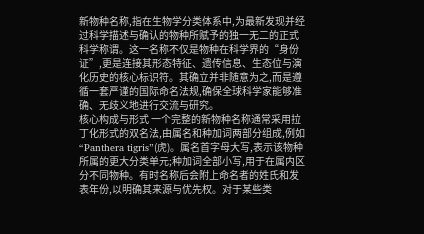新物种名称,指在生物学分类体系中,为最新发现并经过科学描述与确认的物种所赋予的独一无二的正式科学称谓。这一名称不仅是物种在科学界的“身份证”,更是连接其形态特征、遗传信息、生态位与演化历史的核心标识符。其确立并非随意为之,而是遵循一套严谨的国际命名法规,确保全球科学家能够准确、无歧义地进行交流与研究。
核心构成与形式 一个完整的新物种名称通常采用拉丁化形式的双名法,由属名和种加词两部分组成,例如“Panthera tigris”(虎)。属名首字母大写,表示该物种所属的更大分类单元;种加词全部小写,用于在属内区分不同物种。有时名称后会附上命名者的姓氏和发表年份,以明确其来源与优先权。对于某些类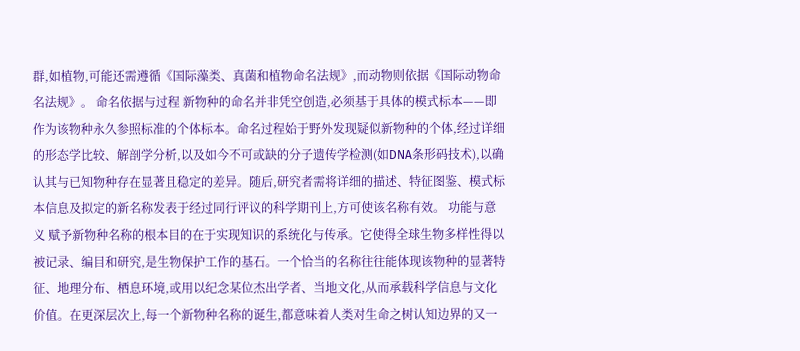群,如植物,可能还需遵循《国际藻类、真菌和植物命名法规》,而动物则依据《国际动物命名法规》。 命名依据与过程 新物种的命名并非凭空创造,必须基于具体的模式标本——即作为该物种永久参照标准的个体标本。命名过程始于野外发现疑似新物种的个体,经过详细的形态学比较、解剖学分析,以及如今不可或缺的分子遗传学检测(如DNA条形码技术),以确认其与已知物种存在显著且稳定的差异。随后,研究者需将详细的描述、特征图鉴、模式标本信息及拟定的新名称发表于经过同行评议的科学期刊上,方可使该名称有效。 功能与意义 赋予新物种名称的根本目的在于实现知识的系统化与传承。它使得全球生物多样性得以被记录、编目和研究,是生物保护工作的基石。一个恰当的名称往往能体现该物种的显著特征、地理分布、栖息环境,或用以纪念某位杰出学者、当地文化,从而承载科学信息与文化价值。在更深层次上,每一个新物种名称的诞生,都意味着人类对生命之树认知边界的又一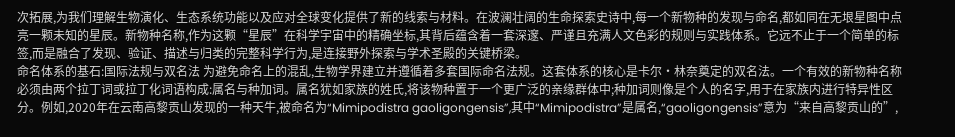次拓展,为我们理解生物演化、生态系统功能以及应对全球变化提供了新的线索与材料。在波澜壮阔的生命探索史诗中,每一个新物种的发现与命名,都如同在无垠星图中点亮一颗未知的星辰。新物种名称,作为这颗“星辰”在科学宇宙中的精确坐标,其背后蕴含着一套深邃、严谨且充满人文色彩的规则与实践体系。它远不止于一个简单的标签,而是融合了发现、验证、描述与归类的完整科学行为,是连接野外探索与学术圣殿的关键桥梁。
命名体系的基石:国际法规与双名法 为避免命名上的混乱,生物学界建立并遵循着多套国际命名法规。这套体系的核心是卡尔·林奈奠定的双名法。一个有效的新物种名称必须由两个拉丁词或拉丁化词语构成:属名与种加词。属名犹如家族的姓氏,将该物种置于一个更广泛的亲缘群体中;种加词则像是个人的名字,用于在家族内进行特异性区分。例如,2020年在云南高黎贡山发现的一种天牛,被命名为“Mimipodistra gaoligongensis”,其中“Mimipodistra”是属名,“gaoligongensis”意为“来自高黎贡山的”,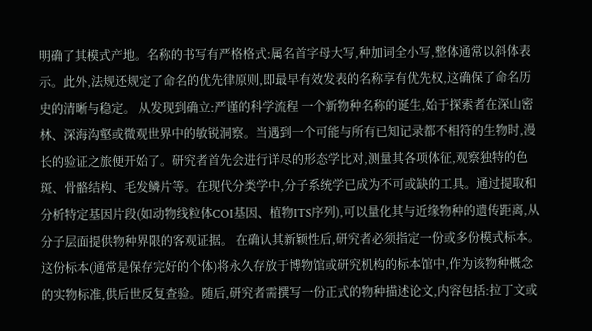明确了其模式产地。名称的书写有严格格式:属名首字母大写,种加词全小写,整体通常以斜体表示。此外,法规还规定了命名的优先律原则,即最早有效发表的名称享有优先权,这确保了命名历史的清晰与稳定。 从发现到确立:严谨的科学流程 一个新物种名称的诞生,始于探索者在深山密林、深海沟壑或微观世界中的敏锐洞察。当遇到一个可能与所有已知记录都不相符的生物时,漫长的验证之旅便开始了。研究者首先会进行详尽的形态学比对,测量其各项体征,观察独特的色斑、骨骼结构、毛发鳞片等。在现代分类学中,分子系统学已成为不可或缺的工具。通过提取和分析特定基因片段(如动物线粒体COI基因、植物ITS序列),可以量化其与近缘物种的遗传距离,从分子层面提供物种界限的客观证据。 在确认其新颖性后,研究者必须指定一份或多份模式标本。这份标本(通常是保存完好的个体)将永久存放于博物馆或研究机构的标本馆中,作为该物种概念的实物标准,供后世反复查验。随后,研究者需撰写一份正式的物种描述论文,内容包括:拉丁文或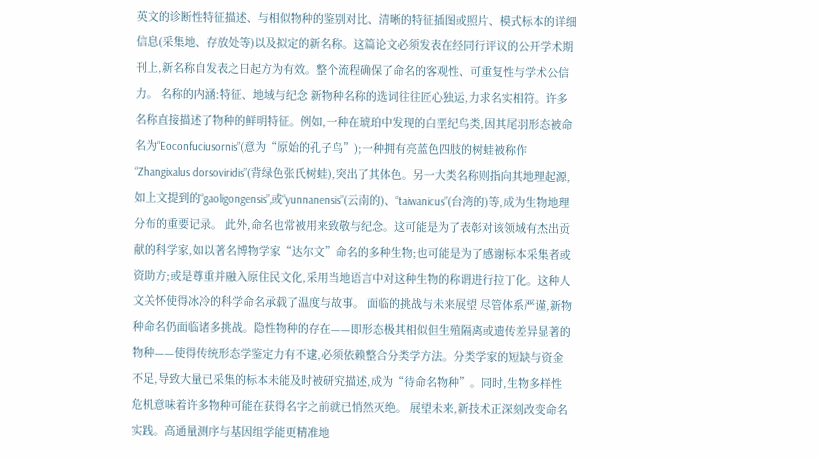英文的诊断性特征描述、与相似物种的鉴别对比、清晰的特征插图或照片、模式标本的详细信息(采集地、存放处等)以及拟定的新名称。这篇论文必须发表在经同行评议的公开学术期刊上,新名称自发表之日起方为有效。整个流程确保了命名的客观性、可重复性与学术公信力。 名称的内涵:特征、地域与纪念 新物种名称的选词往往匠心独运,力求名实相符。许多名称直接描述了物种的鲜明特征。例如,一种在琥珀中发现的白垩纪鸟类,因其尾羽形态被命名为“Eoconfuciusornis”(意为“原始的孔子鸟”);一种拥有亮蓝色四肢的树蛙被称作“Zhangixalus dorsoviridis”(背绿色张氏树蛙),突出了其体色。另一大类名称则指向其地理起源,如上文提到的“gaoligongensis”,或“yunnanensis”(云南的)、“taiwanicus”(台湾的)等,成为生物地理分布的重要记录。 此外,命名也常被用来致敬与纪念。这可能是为了表彰对该领域有杰出贡献的科学家,如以著名博物学家“达尔文”命名的多种生物;也可能是为了感谢标本采集者或资助方;或是尊重并融入原住民文化,采用当地语言中对这种生物的称谓进行拉丁化。这种人文关怀使得冰冷的科学命名承载了温度与故事。 面临的挑战与未来展望 尽管体系严谨,新物种命名仍面临诸多挑战。隐性物种的存在——即形态极其相似但生殖隔离或遗传差异显著的物种——使得传统形态学鉴定力有不逮,必须依赖整合分类学方法。分类学家的短缺与资金不足,导致大量已采集的标本未能及时被研究描述,成为“待命名物种”。同时,生物多样性危机意味着许多物种可能在获得名字之前就已悄然灭绝。 展望未来,新技术正深刻改变命名实践。高通量测序与基因组学能更精准地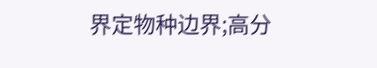界定物种边界;高分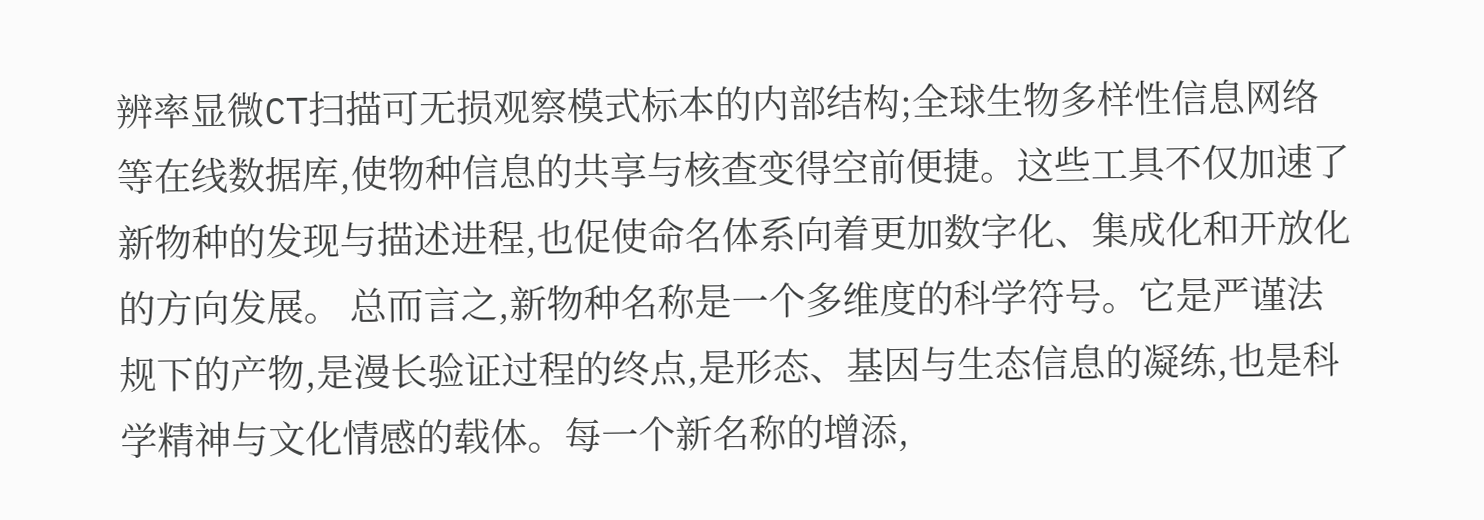辨率显微CT扫描可无损观察模式标本的内部结构;全球生物多样性信息网络等在线数据库,使物种信息的共享与核查变得空前便捷。这些工具不仅加速了新物种的发现与描述进程,也促使命名体系向着更加数字化、集成化和开放化的方向发展。 总而言之,新物种名称是一个多维度的科学符号。它是严谨法规下的产物,是漫长验证过程的终点,是形态、基因与生态信息的凝练,也是科学精神与文化情感的载体。每一个新名称的增添,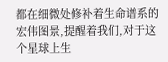都在细微处修补着生命谱系的宏伟图景,提醒着我们,对于这个星球上生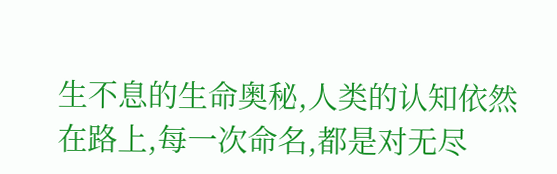生不息的生命奥秘,人类的认知依然在路上,每一次命名,都是对无尽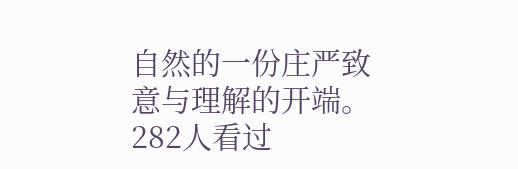自然的一份庄严致意与理解的开端。
282人看过